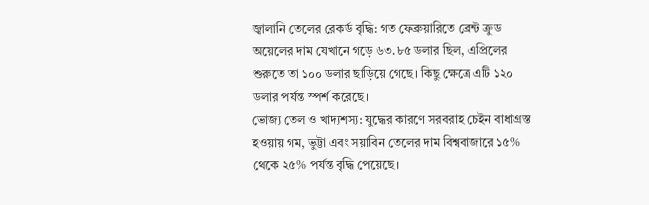জ্বালানি তেলের রেকর্ড বৃদ্ধি: গত ফেব্রুয়ারিতে ব্রেন্ট ক্রুড অয়েলের দাম যেখানে গড়ে ৬৩.৮৫ ডলার ছিল, এপ্রিলের শুরুতে তা ১০০ ডলার ছাড়িয়ে গেছে। কিছু ক্ষেত্রে এটি ১২০ ডলার পর্যন্ত স্পর্শ করেছে।
ভোজ্য তেল ও খাদ্যশস্য: যুদ্ধের কারণে সরবরাহ চেইন বাধাগ্রস্ত হওয়ায় গম, ভুট্টা এবং সয়াবিন তেলের দাম বিশ্ববাজারে ১৫% থেকে ২৫% পর্যন্ত বৃদ্ধি পেয়েছে।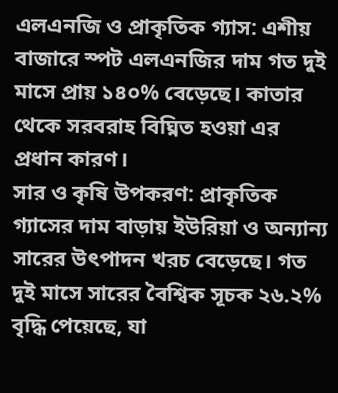এলএনজি ও প্রাকৃতিক গ্যাস: এশীয় বাজারে স্পট এলএনজির দাম গত দুই মাসে প্রায় ১৪০% বেড়েছে। কাতার থেকে সরবরাহ বিঘ্নিত হওয়া এর প্রধান কারণ।
সার ও কৃষি উপকরণ: প্রাকৃতিক গ্যাসের দাম বাড়ায় ইউরিয়া ও অন্যান্য সারের উৎপাদন খরচ বেড়েছে। গত দুই মাসে সারের বৈশ্বিক সূচক ২৬.২% বৃদ্ধি পেয়েছে, যা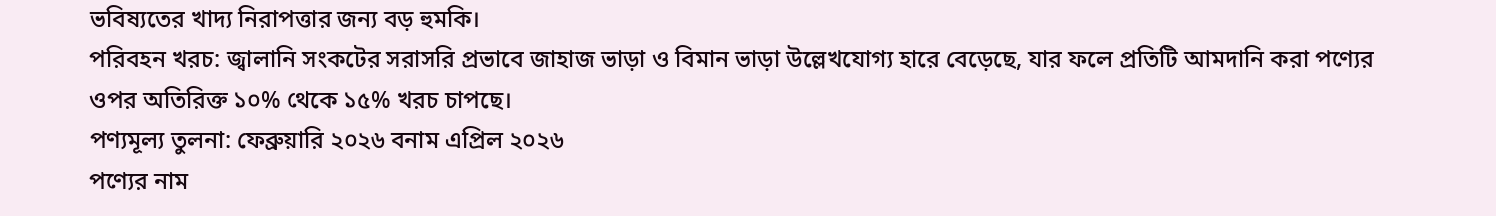ভবিষ্যতের খাদ্য নিরাপত্তার জন্য বড় হুমকি।
পরিবহন খরচ: জ্বালানি সংকটের সরাসরি প্রভাবে জাহাজ ভাড়া ও বিমান ভাড়া উল্লেখযোগ্য হারে বেড়েছে, যার ফলে প্রতিটি আমদানি করা পণ্যের ওপর অতিরিক্ত ১০% থেকে ১৫% খরচ চাপছে।
পণ্যমূল্য তুলনা: ফেব্রুয়ারি ২০২৬ বনাম এপ্রিল ২০২৬
পণ্যের নাম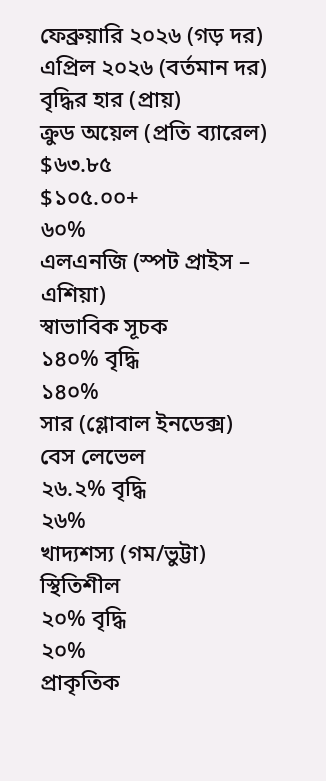ফেব্রুয়ারি ২০২৬ (গড় দর)
এপ্রিল ২০২৬ (বর্তমান দর)
বৃদ্ধির হার (প্রায়)
ক্রুড অয়েল (প্রতি ব্যারেল)
$৬৩.৮৫
$১০৫.০০+
৬০%
এলএনজি (স্পট প্রাইস – এশিয়া)
স্বাভাবিক সূচক
১৪০% বৃদ্ধি
১৪০%
সার (গ্লোবাল ইনডেক্স)
বেস লেভেল
২৬.২% বৃদ্ধি
২৬%
খাদ্যশস্য (গম/ভুট্টা)
স্থিতিশীল
২০% বৃদ্ধি
২০%
প্রাকৃতিক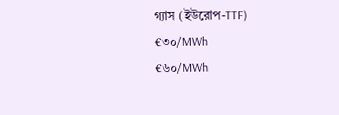গ্যাস (ইউরোপ-TTF)
€৩০/MWh
€৬০/MWh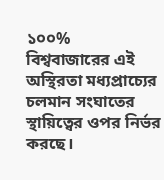১০০%
বিশ্ববাজারের এই অস্থিরতা মধ্যপ্রাচ্যের চলমান সংঘাতের স্থায়িত্বের ওপর নির্ভর করছে।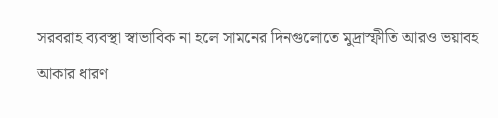সরবরাহ ব্যবস্থা স্বাভাবিক না হলে সামনের দিনগুলোতে মুদ্রাস্ফীতি আরও ভয়াবহ আকার ধারণ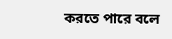করতে পারে বলে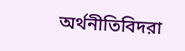অর্থনীতিবিদরা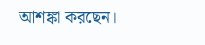আশঙ্কা করছেন।